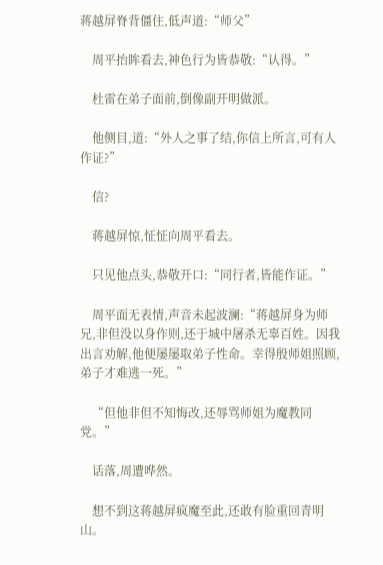蒋越屏脊背僵住,低声道:“师父”

    周平抬眸看去,神色行为皆恭敬:“认得。”

    杜雷在弟子面前,倒像副开明做派。

    他侧目,道:“外人之事了结,你信上所言,可有人作证?”

    信?

    蒋越屏惊,怔怔向周平看去。

    只见他点头,恭敬开口:“同行者,皆能作证。”

    周平面无表情,声音未起波澜:“蒋越屏身为师兄,非但没以身作则,还于城中屠杀无辜百姓。因我出言劝解,他便屡屡取弟子性命。幸得殷师姐照顾,弟子才难逃一死。”

    “但他非但不知悔改,还辱骂师姐为魔教同党。”

    话落,周遭哗然。

    想不到这蒋越屏疯魔至此,还敢有脸重回青明山。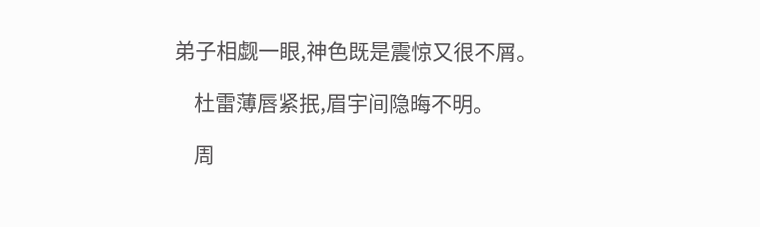弟子相觑一眼,神色既是震惊又很不屑。

    杜雷薄唇紧抿,眉宇间隐晦不明。

    周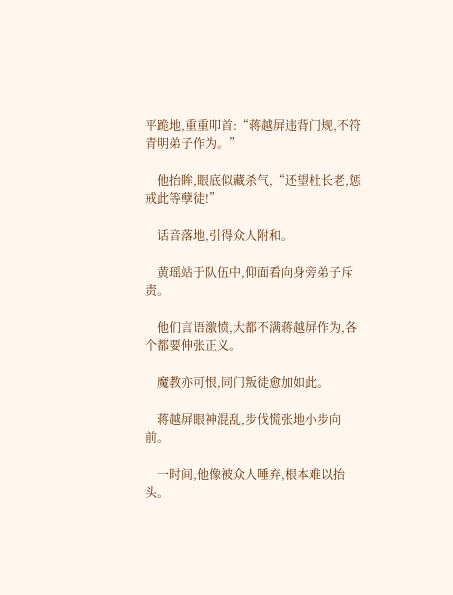平跪地,重重叩首:“蒋越屏违背门规,不符青明弟子作为。”

    他抬眸,眼底似藏杀气,“还望杜长老,惩戒此等孽徒!”

    话音落地,引得众人附和。

    黄瑶站于队伍中,仰面看向身旁弟子斥责。

    他们言语激愤,大都不满蒋越屏作为,各个都要伸张正义。

    魔教亦可恨,同门叛徒愈加如此。

    蒋越屏眼神混乱,步伐慌张地小步向前。

    一时间,他像被众人唾弃,根本难以抬头。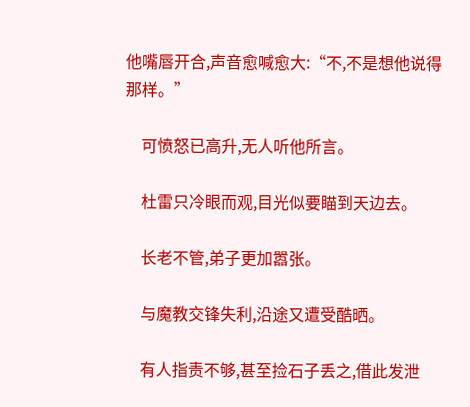他嘴唇开合,声音愈喊愈大:“不,不是想他说得那样。”

    可愤怒已高升,无人听他所言。

    杜雷只冷眼而观,目光似要瞄到天边去。

    长老不管,弟子更加嚣张。

    与魔教交锋失利,沿途又遭受酷晒。

    有人指责不够,甚至捡石子丢之,借此发泄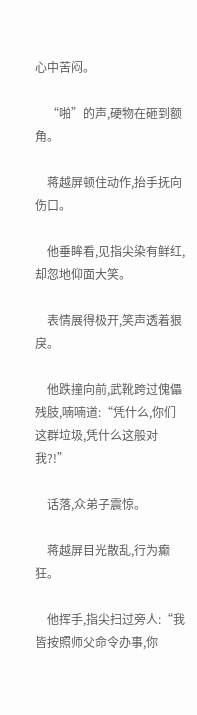心中苦闷。

    “啪”的声,硬物在砸到额角。

    蒋越屏顿住动作,抬手抚向伤口。

    他垂眸看,见指尖染有鲜红,却忽地仰面大笑。

    表情展得极开,笑声透着狠戾。

    他跌撞向前,武靴跨过傀儡残肢,喃喃道:“凭什么,你们这群垃圾,凭什么这般对我?!”

    话落,众弟子震惊。

    蒋越屏目光散乱,行为癫狂。

    他挥手,指尖扫过旁人:“我皆按照师父命令办事,你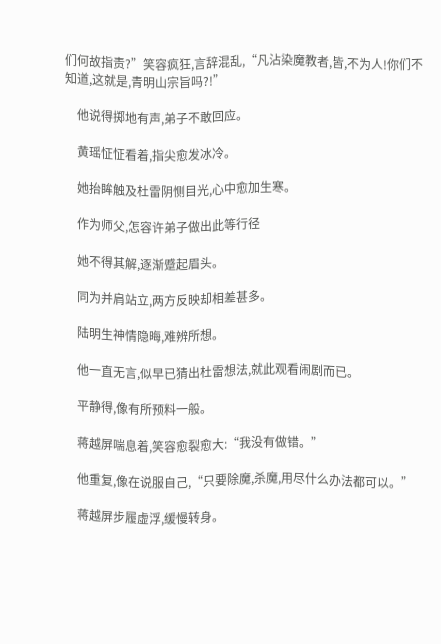们何故指责?”笑容疯狂,言辞混乱,“凡沾染魔教者,皆,不为人!你们不知道,这就是,青明山宗旨吗?!”

    他说得掷地有声,弟子不敢回应。

    黄瑶怔怔看着,指尖愈发冰冷。

    她抬眸触及杜雷阴恻目光,心中愈加生寒。

    作为师父,怎容许弟子做出此等行径

    她不得其解,逐渐蹙起眉头。

    同为并肩站立,两方反映却相差甚多。

    陆明生神情隐晦,难辨所想。

    他一直无言,似早已猜出杜雷想法,就此观看闹剧而已。

    平静得,像有所预料一般。

    蒋越屏喘息着,笑容愈裂愈大:“我没有做错。”

    他重复,像在说服自己,“只要除魔,杀魔,用尽什么办法都可以。”

    蒋越屏步履虚浮,缓慢转身。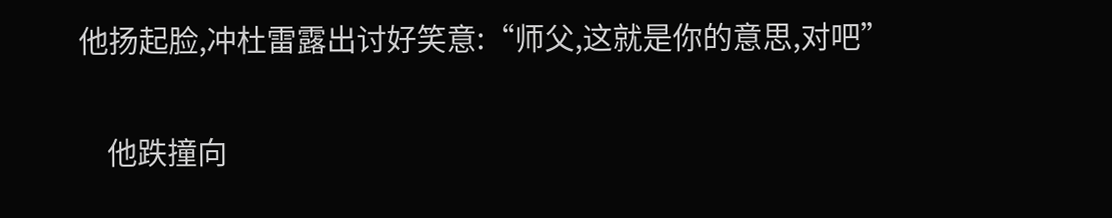他扬起脸,冲杜雷露出讨好笑意:“师父,这就是你的意思,对吧”

    他跌撞向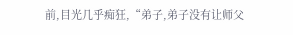前,目光几乎痴狂,“弟子,弟子没有让师父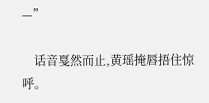—”

    话音戛然而止,黄瑶掩唇捂住惊呼。